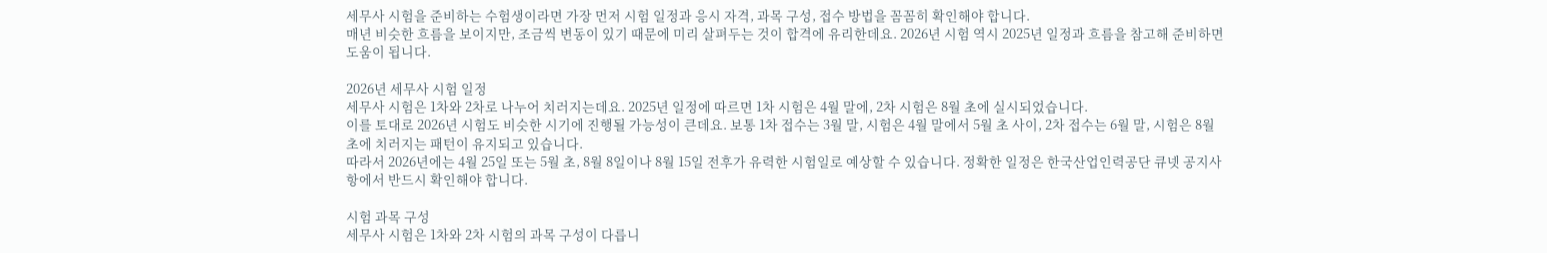세무사 시험을 준비하는 수험생이라면 가장 먼저 시험 일정과 응시 자격, 과목 구성, 접수 방법을 꼼꼼히 확인해야 합니다.
매년 비슷한 흐름을 보이지만, 조금씩 변동이 있기 때문에 미리 살펴두는 것이 합격에 유리한데요. 2026년 시험 역시 2025년 일정과 흐름을 참고해 준비하면 도움이 됩니다.

2026년 세무사 시험 일정
세무사 시험은 1차와 2차로 나누어 치러지는데요. 2025년 일정에 따르면 1차 시험은 4월 말에, 2차 시험은 8월 초에 실시되었습니다.
이를 토대로 2026년 시험도 비슷한 시기에 진행될 가능성이 큰데요. 보통 1차 접수는 3월 말, 시험은 4월 말에서 5월 초 사이, 2차 접수는 6월 말, 시험은 8월 초에 치러지는 패턴이 유지되고 있습니다.
따라서 2026년에는 4월 25일 또는 5월 초, 8월 8일이나 8월 15일 전후가 유력한 시험일로 예상할 수 있습니다. 정확한 일정은 한국산업인력공단 큐넷 공지사항에서 반드시 확인해야 합니다.

시험 과목 구성
세무사 시험은 1차와 2차 시험의 과목 구성이 다릅니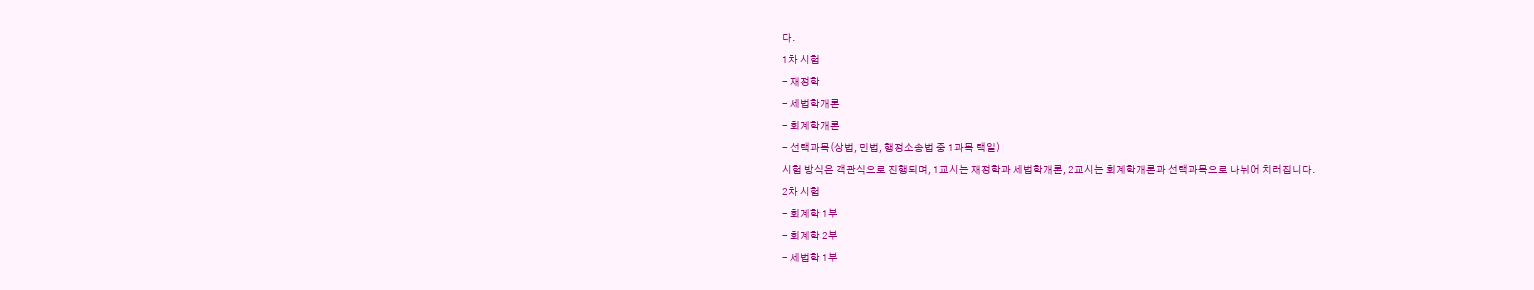다.
1차 시험
- 재정학
- 세법학개론
- 회계학개론
- 선택과목(상법, 민법, 행정소송법 중 1과목 택일)
시험 방식은 객관식으로 진행되며, 1교시는 재정학과 세법학개론, 2교시는 회계학개론과 선택과목으로 나뉘어 치러집니다.
2차 시험
- 회계학 1부
- 회계학 2부
- 세법학 1부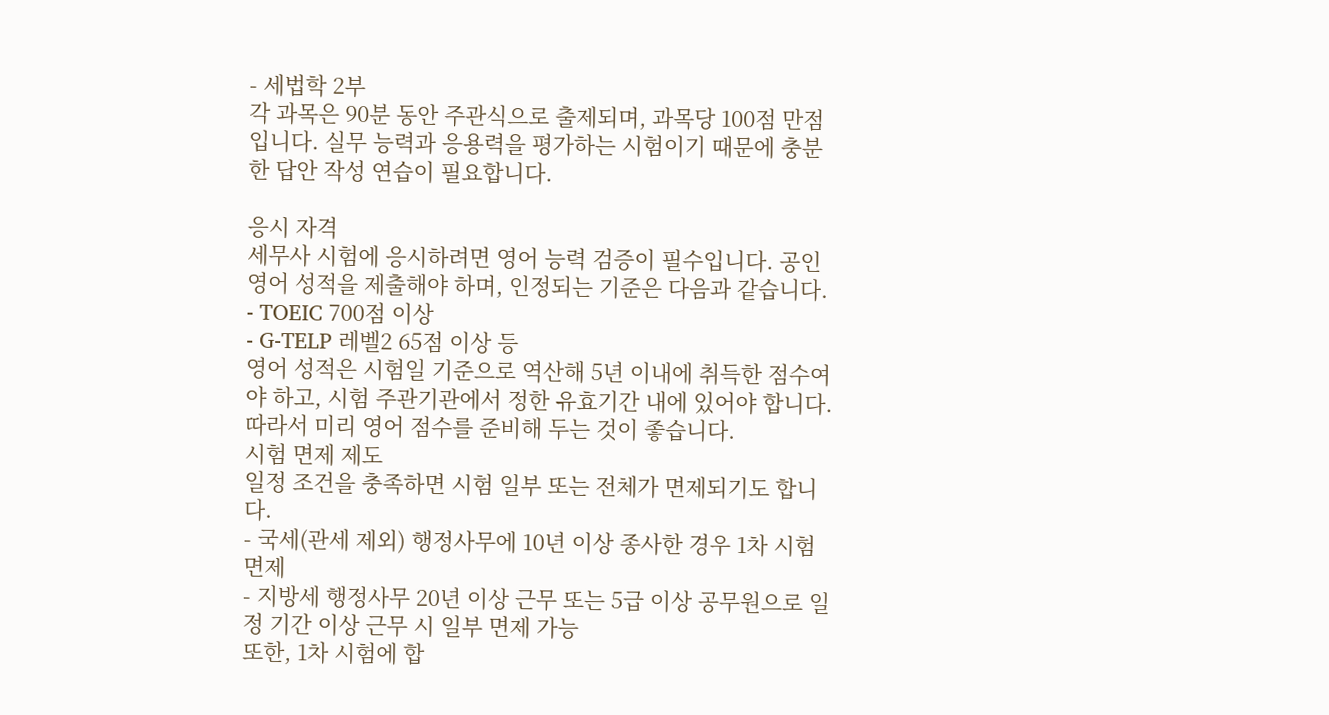- 세법학 2부
각 과목은 90분 동안 주관식으로 출제되며, 과목당 100점 만점입니다. 실무 능력과 응용력을 평가하는 시험이기 때문에 충분한 답안 작성 연습이 필요합니다.

응시 자격
세무사 시험에 응시하려면 영어 능력 검증이 필수입니다. 공인 영어 성적을 제출해야 하며, 인정되는 기준은 다음과 같습니다.
- TOEIC 700점 이상
- G-TELP 레벨2 65점 이상 등
영어 성적은 시험일 기준으로 역산해 5년 이내에 취득한 점수여야 하고, 시험 주관기관에서 정한 유효기간 내에 있어야 합니다. 따라서 미리 영어 점수를 준비해 두는 것이 좋습니다.
시험 면제 제도
일정 조건을 충족하면 시험 일부 또는 전체가 면제되기도 합니다.
- 국세(관세 제외) 행정사무에 10년 이상 종사한 경우 1차 시험 면제
- 지방세 행정사무 20년 이상 근무 또는 5급 이상 공무원으로 일정 기간 이상 근무 시 일부 면제 가능
또한, 1차 시험에 합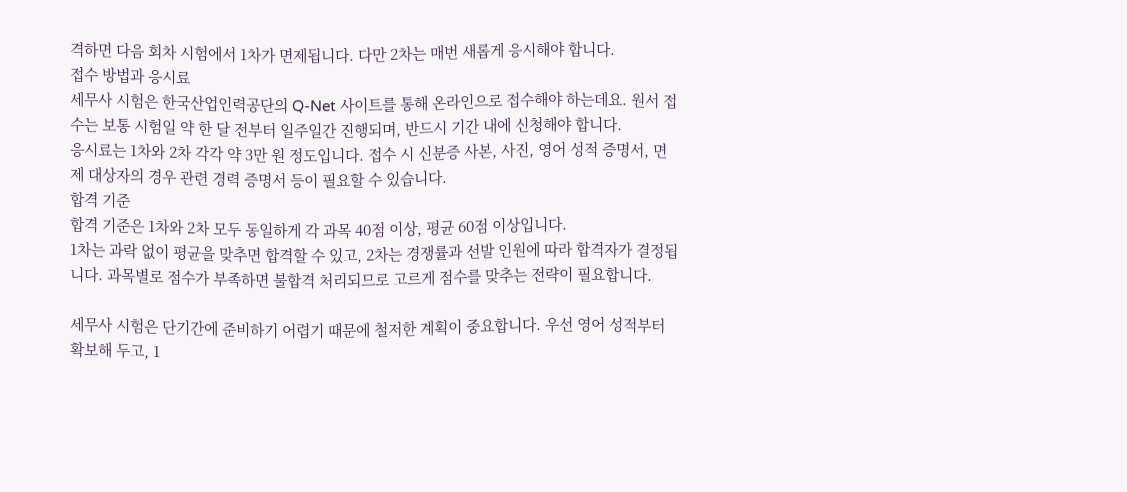격하면 다음 회차 시험에서 1차가 면제됩니다. 다만 2차는 매번 새롭게 응시해야 합니다.
접수 방법과 응시료
세무사 시험은 한국산업인력공단의 Q-Net 사이트를 통해 온라인으로 접수해야 하는데요. 원서 접수는 보통 시험일 약 한 달 전부터 일주일간 진행되며, 반드시 기간 내에 신청해야 합니다.
응시료는 1차와 2차 각각 약 3만 원 정도입니다. 접수 시 신분증 사본, 사진, 영어 성적 증명서, 면제 대상자의 경우 관련 경력 증명서 등이 필요할 수 있습니다.
합격 기준
합격 기준은 1차와 2차 모두 동일하게 각 과목 40점 이상, 평균 60점 이상입니다.
1차는 과락 없이 평균을 맞추면 합격할 수 있고, 2차는 경쟁률과 선발 인원에 따라 합격자가 결정됩니다. 과목별로 점수가 부족하면 불합격 처리되므로 고르게 점수를 맞추는 전략이 필요합니다.

세무사 시험은 단기간에 준비하기 어렵기 때문에 철저한 계획이 중요합니다. 우선 영어 성적부터 확보해 두고, 1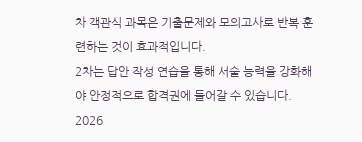차 객관식 과목은 기출문제와 모의고사로 반복 훈련하는 것이 효과적입니다.
2차는 답안 작성 연습을 통해 서술 능력을 강화해야 안정적으로 합격권에 들어갈 수 있습니다.
2026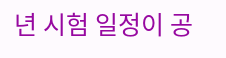년 시험 일정이 공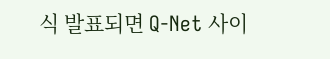식 발표되면 Q-Net 사이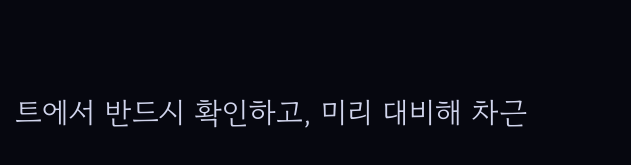트에서 반드시 확인하고, 미리 대비해 차근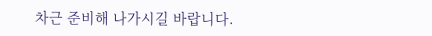차근 준비해 나가시길 바랍니다.